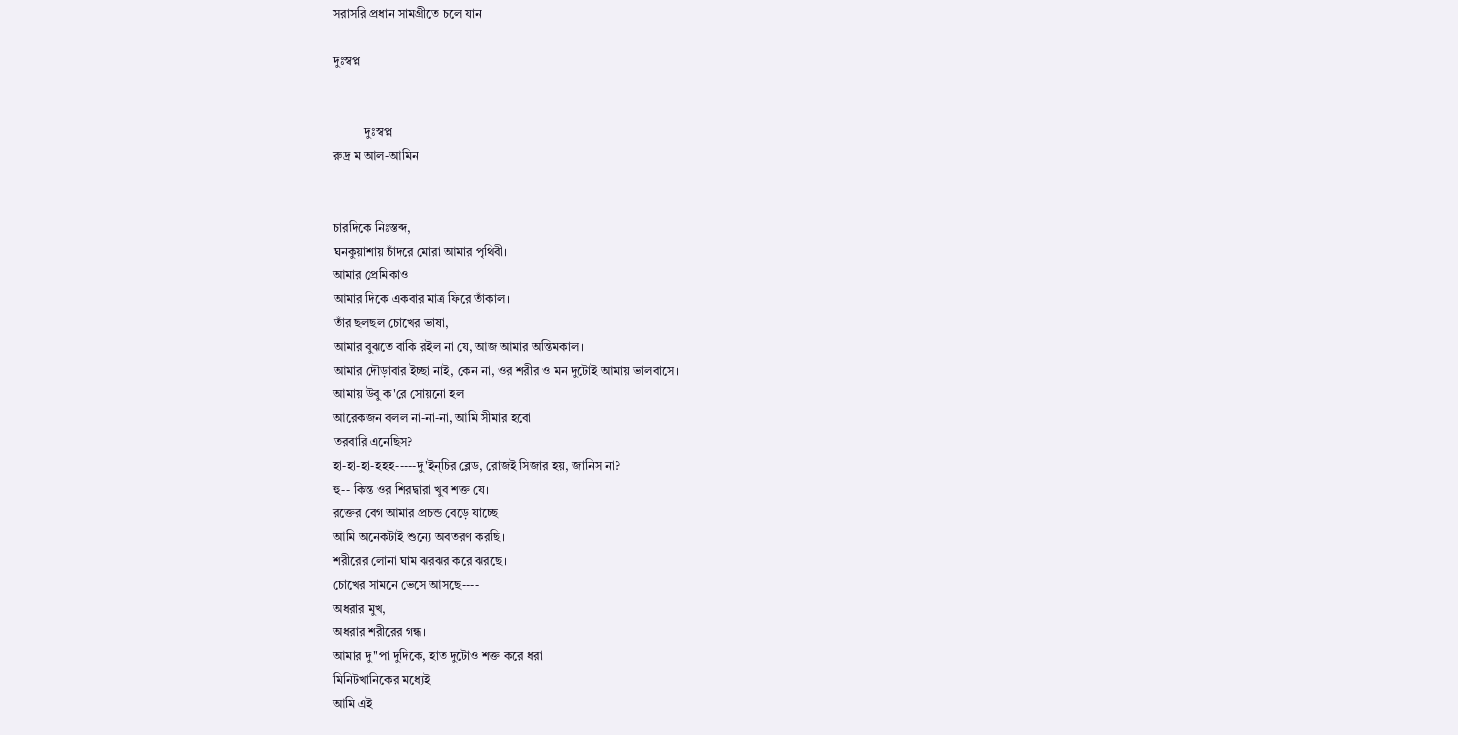সরাসরি প্রধান সামগ্রীতে চলে যান

দুঃস্বপ্ন


          দুঃস্বপ্ন
রুদ্র ম আল-আমিন


চারদিকে নিঃস্তব্দ,
ঘনকুয়াশায় চাঁদরে মোরা আমার পৃথিবী।
আমার প্রেমিকাও
আমার দিকে একবার মাত্র ফিরে তাঁকাল।
তাঁর ছলছল চোখের ভাষা,
আমার বুঝতে বাকি রইল না যে, আজ আমার অন্তিমকাল।
আমার দৌড়াবার ইচ্ছা নাই, কেন না, ওর শরীর ও মন দুটোই আমায় ভালবাসে।
আমায় উবু ক'রে সোয়নো হল
আরেকজন বলল না-না-না, আমি সীমার হবো
তরবারি এনেছিস?
হা-হা-হা-হহহ-----দু'ইন্চির ব্লেড, রোজই সিজার হয়, জানিস না?
হু-- কিন্ত ওর শিরদ্বারা খুব শক্ত যে।
রক্তের বেগ আমার প্রচন্ড বেড়ে যাচ্ছে
আমি অনেকটাই শুন্যে অবতরণ করছি।
শরীরের লোনা ঘাম ঝরঝর করে ঝরছে।
চোখের সামনে ভেসে আসছে----
অধরার মুখ,
অধরার শরীরের গন্ধ।
আমার দু''পা দুদিকে, হাত দুটোও শক্ত করে ধরা
মিনিটখানিকের মধ্যেই
আমি এই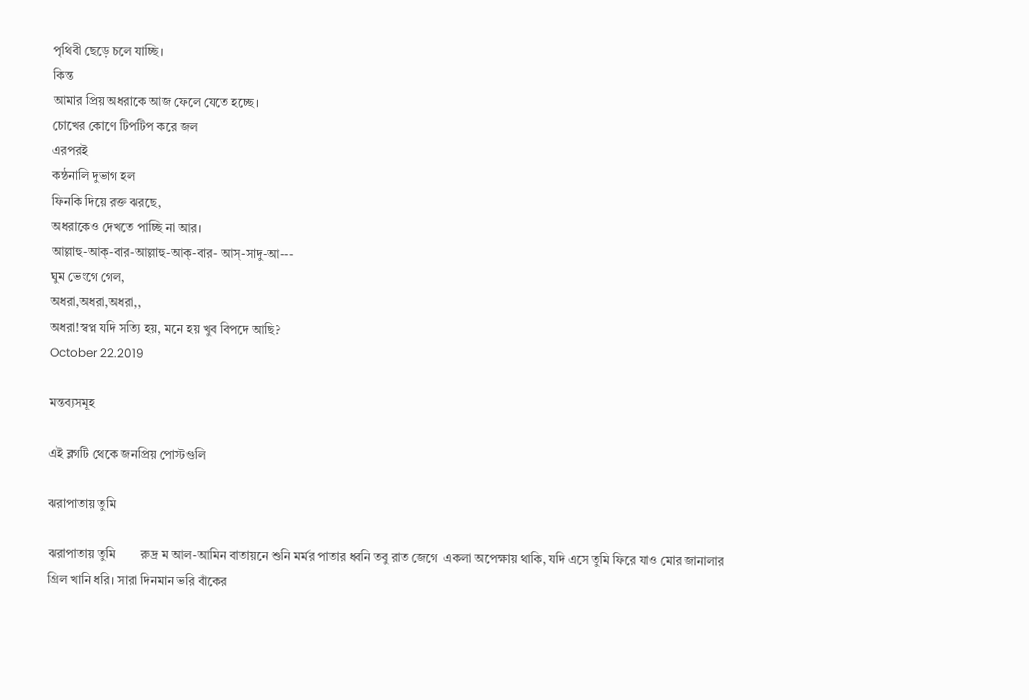পৃথিবী ছেড়ে চলে যাচ্ছি।
কিন্ত
আমার প্রিয় অধরাকে আজ ফেলে যেতে হচ্ছে।
চোখের কোণে টিপটিপ করে জল
এরপরই
কন্ঠনালি দুভাগ হল
ফিনকি দিয়ে রক্ত ঝরছে,
অধরাকেও দেখতে পাচ্ছি না আর।
আল্লাহু-আক্-বার-আল্লাহু-আক্-বার- আস্-সাদু-আ---
ঘুম ভেংগে গেল,
অধরা,অধরা,অধরা,,
অধরা!স্বপ্ন যদি সত্যি হয়, মনে হয় খুব বিপদে আছি?
October 22.2019

মন্তব্যসমূহ

এই ব্লগটি থেকে জনপ্রিয় পোস্টগুলি

ঝরাপাতায় তুমি

ঝরাপাতায় তুমি        রুদ্র ম আল-আমিন বাতায়নে শুনি মর্মর পাতার ধ্বনি তবু রাত জেগে  একলা অপেক্ষায় থাকি, যদি এসে তুমি ফিরে যাও মোর জানালার গ্রিল খানি ধরি। সারা দিনমান ভরি বাঁকের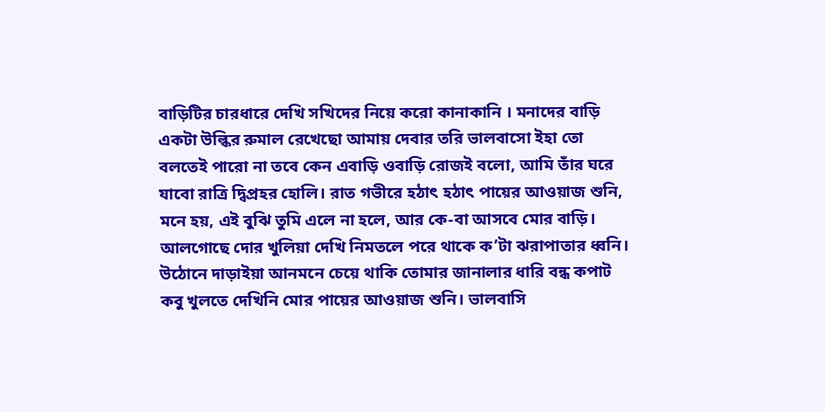বাড়িটির চারধারে দেখি সখিদের নিয়ে করো কানাকানি । মনাদের বাড়ি একটা উল্কির রুমাল রেখেছো আমায় দেবার তরি ভালবাসো ইহা তো বলতেই পারো না তবে কেন এবাড়ি ওবাড়ি রোজই বলো, আমি তাঁর ঘরে যাবো রাত্রি দ্বিপ্রহর হোলি। রাত গভীরে হঠাৎ হঠাৎ পায়ের আওয়াজ শুনি, মনে হয়, এই বুঝি তুমি এলে না হলে, আর কে-বা আসবে মোর বাড়ি। আলগোছে দোর খুলিয়া দেখি নিমতলে পরে থাকে ক’টা ঝরাপাতার ধ্বনি। উঠোনে দাড়াইয়া আনমনে চেয়ে থাকি তোমার জানালার ধারি বন্ধ কপাট কবু খুলতে দেখিনি মোর পায়ের আওয়াজ শুনি। ভালবাসি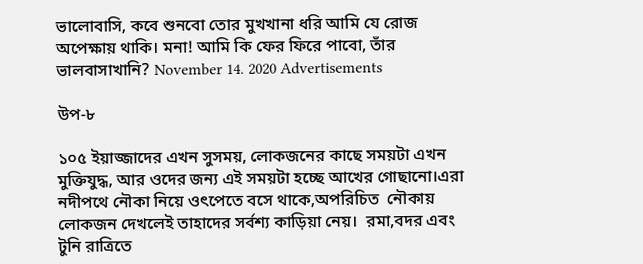ভালোবাসি, কবে শুনবো তোর মুখখানা ধরি আমি যে রোজ অপেক্ষায় থাকি। মনা! আমি কি ফের ফিরে পাবো, তাঁর ভালবাসাখানি? November 14. 2020 Advertisements

উপ-৮

১০৫ ইয়াজ্জাদের এখন সুসময়, লোকজনের কাছে সময়টা এখন মুক্তিযুদ্ধ, আর ওদের জন্য এই সময়টা হচ্ছে আখের গোছানো।এরা নদীপথে নৌকা নিয়ে ওৎপেতে বসে থাকে,অপরিচিত  নৌকায় লোকজন দেখলেই তাহাদের সর্বশ্য কাড়িয়া নেয়।  রমা,বদর এবং টুনি রাত্রিতে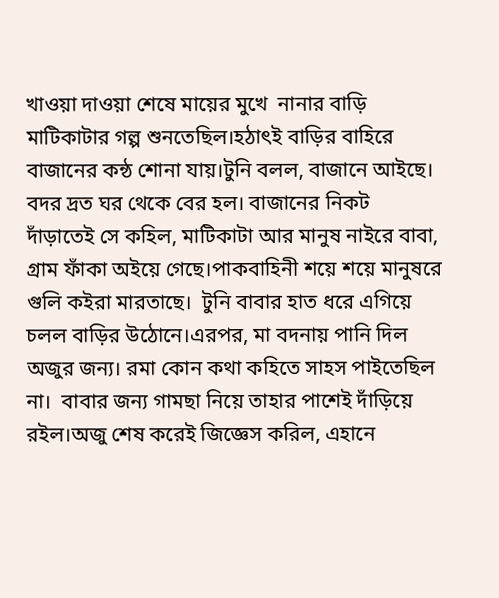খাওয়া দাওয়া শেষে মায়ের মুখে  নানার বাড়ি মাটিকাটার গল্প শুনতেছিল।হঠাৎই বাড়ির বাহিরে বাজানের কন্ঠ শোনা যায়।টুনি বলল, বাজানে আইছে। বদর দ্রত ঘর থেকে বের হল। বাজানের নিকট দাঁড়াতেই সে কহিল, মাটিকাটা আর মানুষ নাইরে বাবা, গ্রাম ফাঁকা অইয়ে গেছে।পাকবাহিনী শয়ে শয়ে মানুষরে গুলি কইরা মারতাছে।  টুনি বাবার হাত ধরে এগিয়ে চলল বাড়ির উঠোনে।এরপর, মা বদনায় পানি দিল অজুর জন্য। রমা কোন কথা কহিতে সাহস পাইতেছিল না।  বাবার জন্য গামছা নিয়ে তাহার পাশেই দাঁড়িয়ে রইল।অজু শেষ করেই জিজ্ঞেস করিল, এহানে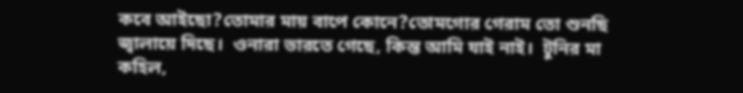কবে আইছো?তোমার মায় বাপে কোনে?তোমগোর গেরাম তো শুনছি জ্বালায়ে দিছে।  ওনারা ভারতে গেছে, কিন্ত আমি যাই নাই।  টুনির মা কহিল,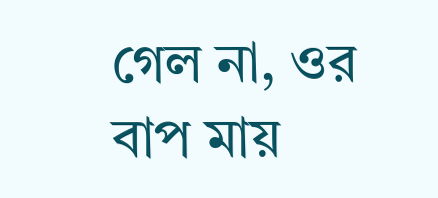গেল না, ওর বাপ মায়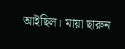আইছিল। মায়া ছারুন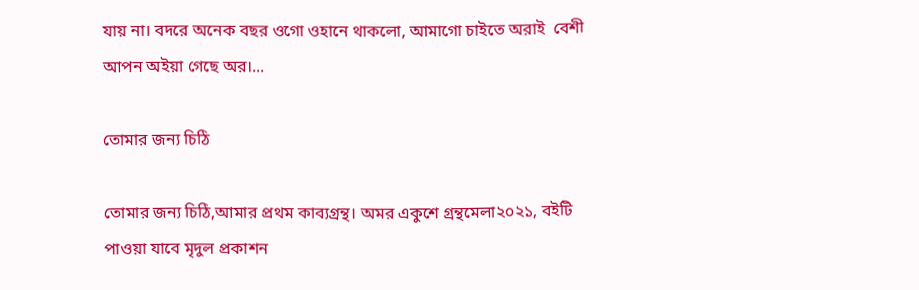যায় না। বদরে অনেক বছর ওগো ওহানে থাকলো, আমাগো চাইতে অরাই  বেশী আপন অইয়া গেছে অর।...

তোমার জন্য চিঠি

তোমার জন্য চিঠি,আমার প্রথম কাব্যগ্রন্থ। অমর একুশে গ্রন্থমেলা২০২১, বইটি পাওয়া যাবে মৃদুল প্রকাশন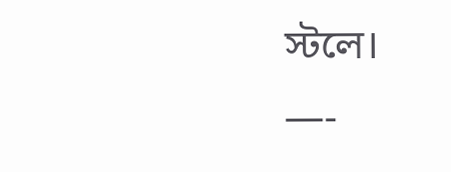স্টলে।              —-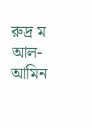রুদ্র ম আল-আমিন